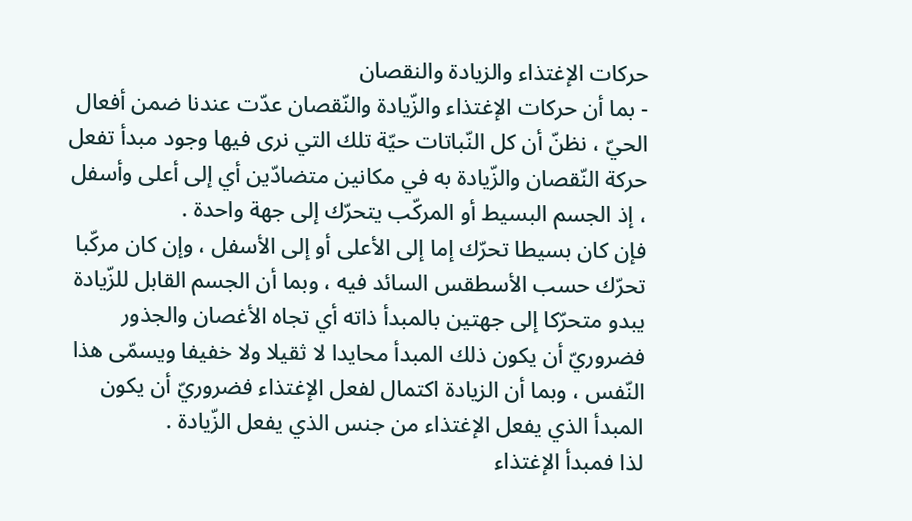حركات الإغتذاء والزيادة والنقصان
- بما أن حركات الإغتذاء والزّيادة والنّقصان عدّت عندنا ضمن أفعال الحيّ ، نظنّ أن كل النّباتات حيّة تلك التي نرى فيها وجود مبدأ تفعل حركة النّقصان والزّيادة به في مكانين متضادّين أي إلى أعلى وأسفل ، إذ الجسم البسيط أو المركّب يتحرّك إلى جهة واحدة .
فإن كان بسيطا تحرّك إما إلى الأعلى أو إلى الأسفل ، وإن كان مركّبا تحرّك حسب الأسطقس السائد فيه ، وبما أن الجسم القابل للزّيادة يبدو متحرّكا إلى جهتين بالمبدأ ذاته أي تجاه الأغصان والجذور فضروريّ أن يكون ذلك المبدأ محايدا لا ثقيلا ولا خفيفا ويسمّى هذا النّفس ، وبما أن الزيادة اكتمال لفعل الإغتذاء فضروريّ أن يكون المبدأ الذي يفعل الإغتذاء من جنس الذي يفعل الزّيادة .
لذا فمبدأ الإغتذاء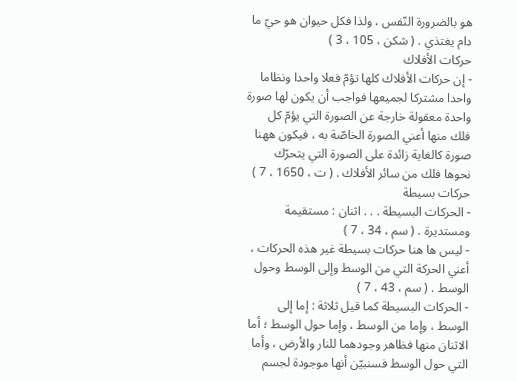هو بالضرورة النّفس ، ولذا فكل حيوان هو حيّ ما دام يغتذي . ( شكن ، 105 ، 3 )
حركات الأفلاك
- إن حركات الأفلاك كلها تؤمّ فعلا واحدا ونظاما واحدا مشتركا لجميعها فواجب أن يكون لها صورة واحدة معقولة خارجة عن الصورة التي يؤمّ كل فلك منها أعني الصورة الخاصّة به ، فيكون ههنا صورة كالغاية زائدة على الصورة التي يتحرّك نحوها فلك من سائر الأفلاك . ( ت ، 1650 ، 7 )
حركات بسيطة
- الحركات البسيطة . . . اثنان : مستقيمة ومستديرة . ( سم ، 34 ، 7 )
- ليس ها هنا حركات بسيطة غير هذه الحركات ، أعني الحركة التي من الوسط وإلى الوسط وحول الوسط . ( سم ، 43 ، 7 )
- الحركات البسيطة كما قيل ثلاثة : إما إلى الوسط ، وإما من الوسط ، وإما حول الوسط ؛ أما الاثنان منها فظاهر وجودهما للنار والأرض ، وأما التي حول الوسط فسنبيّن أنها موجودة لجسم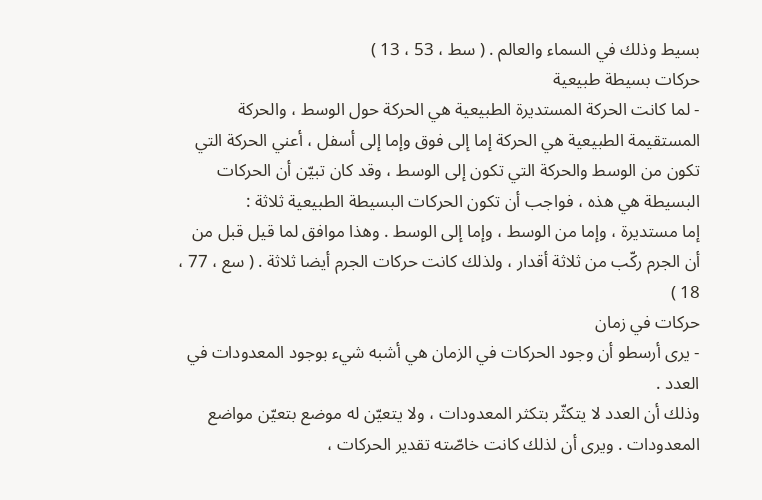بسيط وذلك في السماء والعالم . ( سط ، 53 ، 13 )
حركات بسيطة طبيعية
- لما كانت الحركة المستديرة الطبيعية هي الحركة حول الوسط ، والحركة المستقيمة الطبيعية هي الحركة إما إلى فوق وإما إلى أسفل ، أعني الحركة التي تكون من الوسط والحركة التي تكون إلى الوسط ، وقد كان تبيّن أن الحركات البسيطة هي هذه ، فواجب أن تكون الحركات البسيطة الطبيعية ثلاثة :
إما مستديرة ، وإما من الوسط ، وإما إلى الوسط . وهذا موافق لما قيل قبل من أن الجرم ركّب من ثلاثة أقدار ، ولذلك كانت حركات الجرم أيضا ثلاثة . ( سع ، 77 ، 18 )
حركات في زمان
- يرى أرسطو أن وجود الحركات في الزمان هي أشبه شيء بوجود المعدودات في العدد .
وذلك أن العدد لا يتكثّر بتكثر المعدودات ، ولا يتعيّن له موضع بتعيّن مواضع المعدودات . ويرى أن لذلك كانت خاصّته تقدير الحركات ،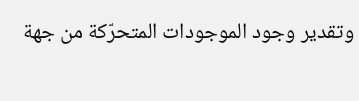وتقدير وجود الموجودات المتحرّكة من جهة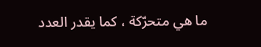ما هي متحرّكة ، كما يقدر العدد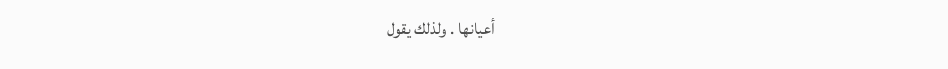أعيانها . ولذلك يقول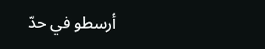أرسطو في حدّ